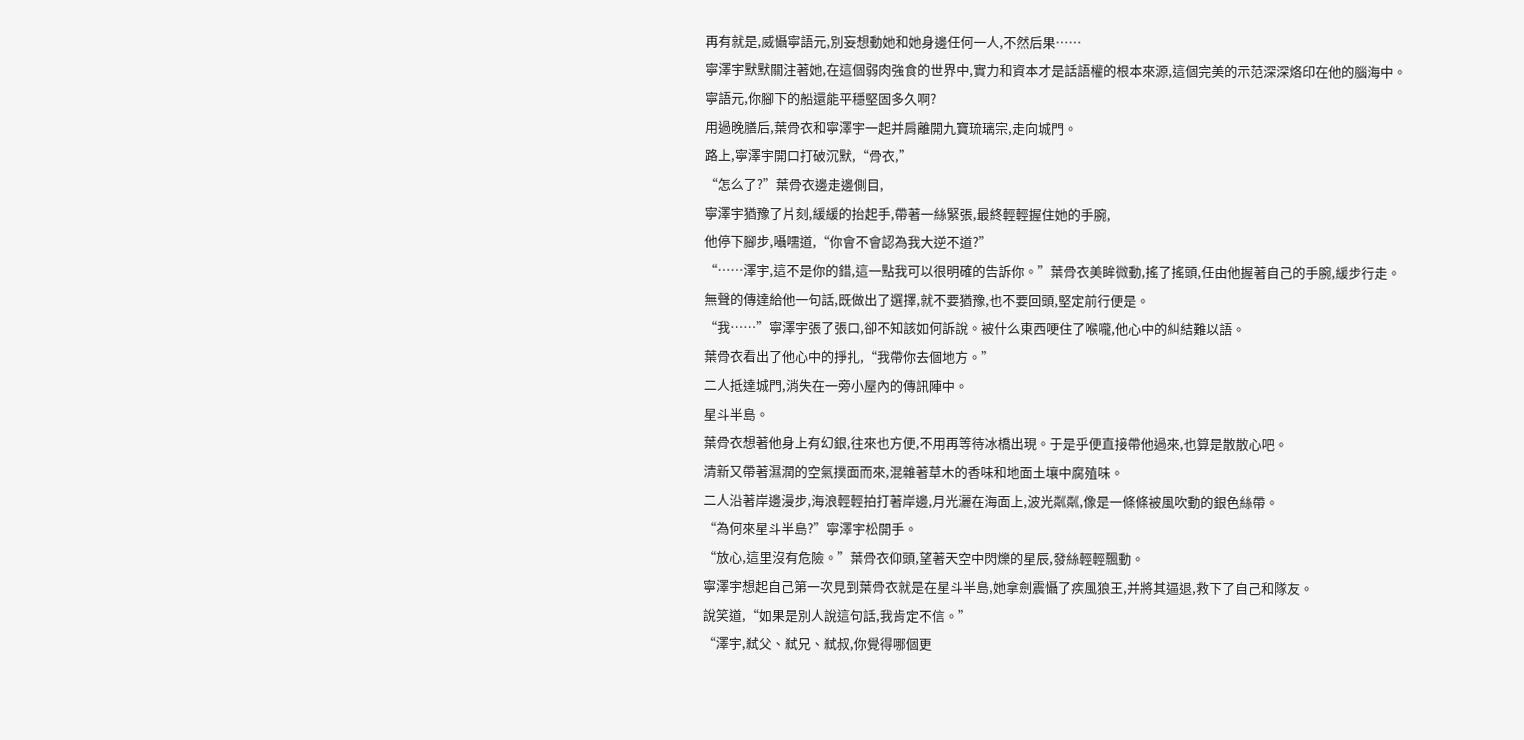再有就是,威懾寧語元,別妄想動她和她身邊任何一人,不然后果……
寧澤宇默默關注著她,在這個弱肉強食的世界中,實力和資本才是話語權的根本來源,這個完美的示范深深烙印在他的腦海中。
寧語元,你腳下的船還能平穩堅固多久啊?
用過晚膳后,葉骨衣和寧澤宇一起并肩離開九寶琉璃宗,走向城門。
路上,寧澤宇開口打破沉默,“骨衣,”
“怎么了?”葉骨衣邊走邊側目,
寧澤宇猶豫了片刻,緩緩的抬起手,帶著一絲緊張,最終輕輕握住她的手腕,
他停下腳步,囁嚅道,“你會不會認為我大逆不道?”
“……澤宇,這不是你的錯,這一點我可以很明確的告訴你。”葉骨衣美眸微動,搖了搖頭,任由他握著自己的手腕,緩步行走。
無聲的傳達給他一句話,既做出了選擇,就不要猶豫,也不要回頭,堅定前行便是。
“我……”寧澤宇張了張口,卻不知該如何訴說。被什么東西哽住了喉嚨,他心中的糾結難以語。
葉骨衣看出了他心中的掙扎,“我帶你去個地方。”
二人抵達城門,消失在一旁小屋內的傳訊陣中。
星斗半島。
葉骨衣想著他身上有幻銀,往來也方便,不用再等待冰橋出現。于是乎便直接帶他過來,也算是散散心吧。
清新又帶著濕潤的空氣撲面而來,混雜著草木的香味和地面土壤中腐殖味。
二人沿著岸邊漫步,海浪輕輕拍打著岸邊,月光灑在海面上,波光粼粼,像是一條條被風吹動的銀色絲帶。
“為何來星斗半島?”寧澤宇松開手。
“放心,這里沒有危險。”葉骨衣仰頭,望著天空中閃爍的星辰,發絲輕輕飄動。
寧澤宇想起自己第一次見到葉骨衣就是在星斗半島,她拿劍震懾了疾風狼王,并將其逼退,救下了自己和隊友。
說笑道,“如果是別人說這句話,我肯定不信。”
“澤宇,弒父、弒兄、弒叔,你覺得哪個更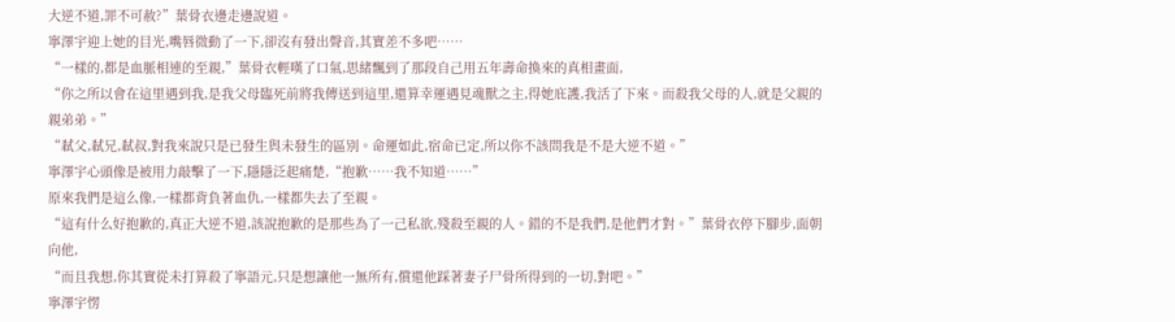大逆不道,罪不可赦?”葉骨衣邊走邊說道。
寧澤宇迎上她的目光,嘴唇微動了一下,卻沒有發出聲音,其實差不多吧……
“一樣的,都是血脈相連的至親,”葉骨衣輕嘆了口氣,思緒飄到了那段自己用五年壽命換來的真相畫面,
“你之所以會在這里遇到我,是我父母臨死前將我傳送到這里,還算幸運遇見魂獸之主,得她庇護,我活了下來。而殺我父母的人,就是父親的親弟弟。”
“弒父,弒兄,弒叔,對我來說只是已發生與未發生的區別。命運如此,宿命已定,所以你不該問我是不是大逆不道。”
寧澤宇心頭像是被用力敲擊了一下,隱隱泛起痛楚,“抱歉……我不知道……”
原來我們是這么像,一樣都背負著血仇,一樣都失去了至親。
“這有什么好抱歉的,真正大逆不道,該說抱歉的是那些為了一己私欲,殘殺至親的人。錯的不是我們,是他們才對。”葉骨衣停下腳步,面朝向他,
“而且我想,你其實從未打算殺了寧語元,只是想讓他一無所有,償還他踩著妻子尸骨所得到的一切,對吧。”
寧澤宇愣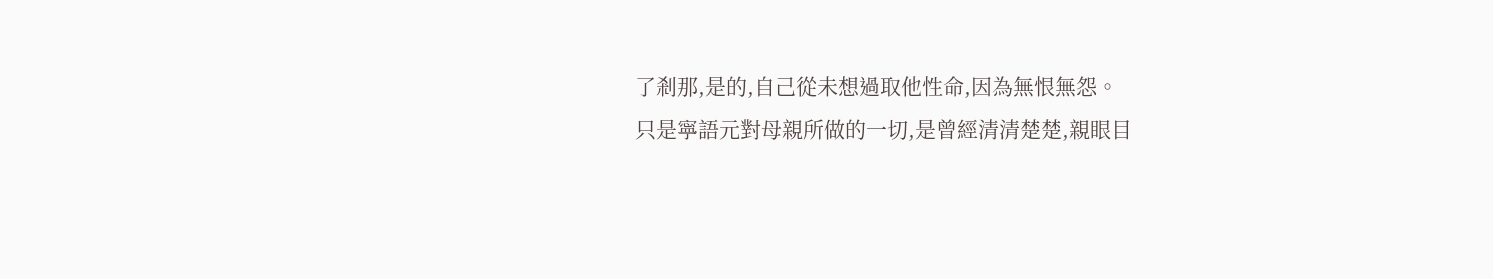了剎那,是的,自己從未想過取他性命,因為無恨無怨。
只是寧語元對母親所做的一切,是曾經清清楚楚,親眼目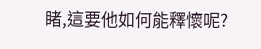睹,這要他如何能釋懷呢?